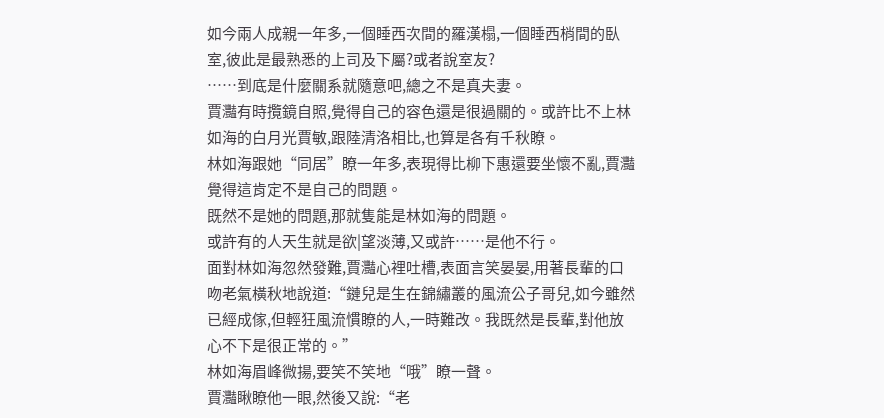如今兩人成親一年多,一個睡西次間的羅漢榻,一個睡西梢間的臥室,彼此是最熟悉的上司及下屬?或者說室友?
……到底是什麼關系就隨意吧,總之不是真夫妻。
賈灩有時攬鏡自照,覺得自己的容色還是很過關的。或許比不上林如海的白月光賈敏,跟陸清洛相比,也算是各有千秋瞭。
林如海跟她“同居”瞭一年多,表現得比柳下惠還要坐懷不亂,賈灩覺得這肯定不是自己的問題。
既然不是她的問題,那就隻能是林如海的問題。
或許有的人天生就是欲|望淡薄,又或許……是他不行。
面對林如海忽然發難,賈灩心裡吐槽,表面言笑晏晏,用著長輩的口吻老氣橫秋地說道:“鏈兒是生在錦繡叢的風流公子哥兒,如今雖然已經成傢,但輕狂風流慣瞭的人,一時難改。我既然是長輩,對他放心不下是很正常的。”
林如海眉峰微揚,要笑不笑地“哦”瞭一聲。
賈灩瞅瞭他一眼,然後又說:“老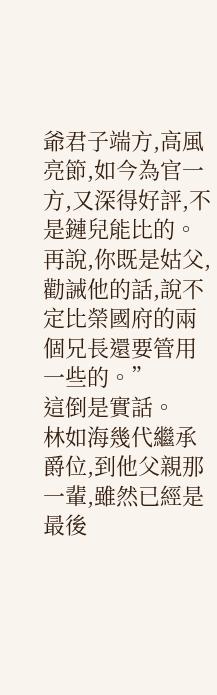爺君子端方,高風亮節,如今為官一方,又深得好評,不是鏈兒能比的。再說,你既是姑父,勸誡他的話,說不定比榮國府的兩個兄長還要管用一些的。”
這倒是實話。
林如海幾代繼承爵位,到他父親那一輩,雖然已經是最後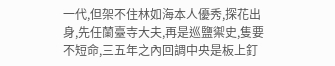一代,但架不住林如海本人優秀,探花出身,先任蘭臺寺大夫,再是巡鹽禦史,隻要不短命,三五年之內回調中央是板上釘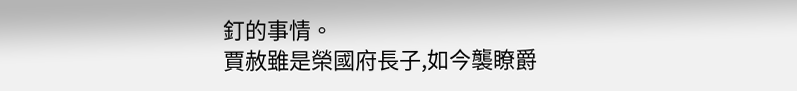釘的事情。
賈赦雖是榮國府長子,如今襲瞭爵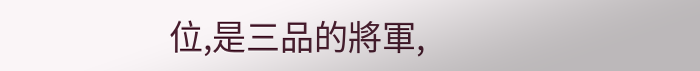位,是三品的將軍,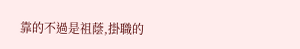靠的不過是祖蔭,掛職的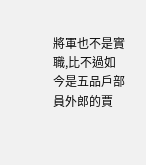將軍也不是實職,比不過如今是五品戶部員外郎的賈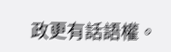政更有話語權。